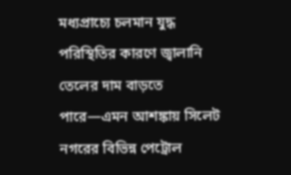মধ্যপ্রাচ্যে চলমান যুদ্ধ পরিস্থিতির কারণে জ্বালানি তেলের দাম বাড়তে পারে—এমন আশঙ্কায় সিলেট নগরের বিভিন্ন পেট্রোল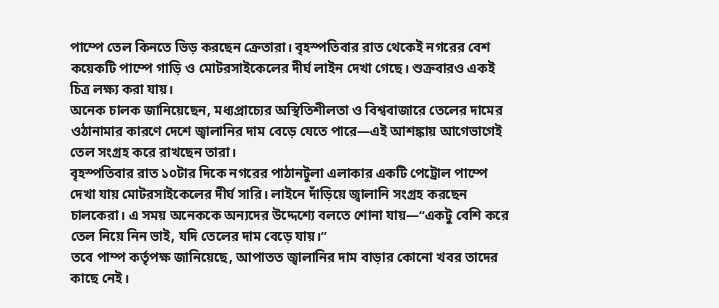পাম্পে তেল কিনতে ভিড় করছেন ক্রেতারা। বৃহস্পতিবার রাত থেকেই নগরের বেশ কয়েকটি পাম্পে গাড়ি ও মোটরসাইকেলের দীর্ঘ লাইন দেখা গেছে। শুক্রবারও একই চিত্র লক্ষ্য করা যায়।
অনেক চালক জানিয়েছেন, মধ্যপ্রাচ্যের অস্থিতিশীলতা ও বিশ্ববাজারে তেলের দামের ওঠানামার কারণে দেশে জ্বালানির দাম বেড়ে যেতে পারে—এই আশঙ্কায় আগেভাগেই তেল সংগ্রহ করে রাখছেন তারা।
বৃহস্পতিবার রাত ১০টার দিকে নগরের পাঠানটুলা এলাকার একটি পেট্রোল পাম্পে দেখা যায় মোটরসাইকেলের দীর্ঘ সারি। লাইনে দাঁড়িয়ে জ্বালানি সংগ্রহ করছেন চালকেরা। এ সময় অনেককে অন্যদের উদ্দেশ্যে বলতে শোনা যায়—“একটু বেশি করে তেল নিয়ে নিন ভাই, যদি তেলের দাম বেড়ে যায়।”
তবে পাম্প কর্তৃপক্ষ জানিয়েছে, আপাতত জ্বালানির দাম বাড়ার কোনো খবর তাদের কাছে নেই।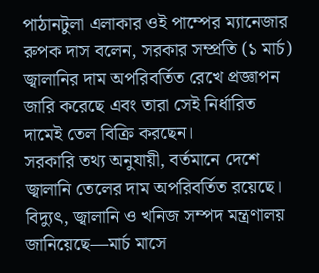পাঠানটুলা এলাকার ওই পাম্পের ম্যানেজার রুপক দাস বলেন, সরকার সম্প্রতি (১ মার্চ) জ্বালানির দাম অপরিবর্তিত রেখে প্রজ্ঞাপন জারি করেছে এবং তারা সেই নির্ধারিত দামেই তেল বিক্রি করছেন।
সরকারি তথ্য অনুযায়ী, বর্তমানে দেশে জ্বালানি তেলের দাম অপরিবর্তিত রয়েছে। বিদ্যুৎ, জ্বালানি ও খনিজ সম্পদ মন্ত্রণালয় জানিয়েছে—মার্চ মাসে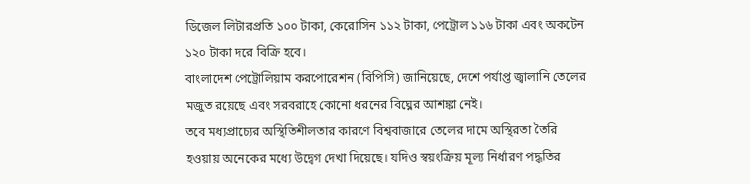ডিজেল লিটারপ্রতি ১০০ টাকা, কেরোসিন ১১২ টাকা, পেট্রোল ১১৬ টাকা এবং অকটেন ১২০ টাকা দরে বিক্রি হবে।
বাংলাদেশ পেট্রোলিয়াম করপোরেশন (বিপিসি) জানিয়েছে, দেশে পর্যাপ্ত জ্বালানি তেলের মজুত রয়েছে এবং সরবরাহে কোনো ধরনের বিঘ্নের আশঙ্কা নেই।
তবে মধ্যপ্রাচ্যের অস্থিতিশীলতার কারণে বিশ্ববাজারে তেলের দামে অস্থিরতা তৈরি হওয়ায় অনেকের মধ্যে উদ্বেগ দেখা দিয়েছে। যদিও স্বয়ংক্রিয় মূল্য নির্ধারণ পদ্ধতির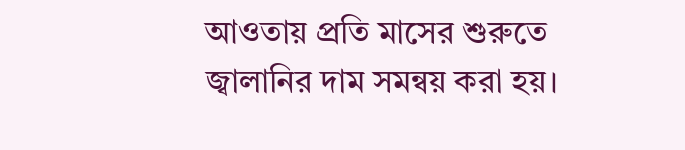আওতায় প্রতি মাসের শুরুতে জ্বালানির দাম সমন্বয় করা হয়।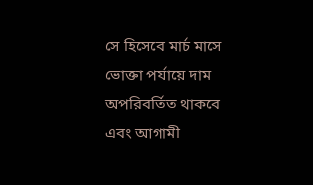সে হিসেবে মার্চ মাসে ভোক্তা পর্যায়ে দাম অপরিবর্তিত থাকবে এবং আগামী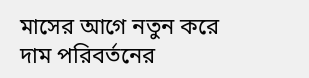মাসের আগে নতুন করে দাম পরিবর্তনের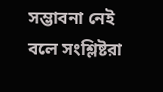সম্ভাবনা নেই বলে সংশ্লিষ্টরা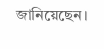জানিয়েছেন।